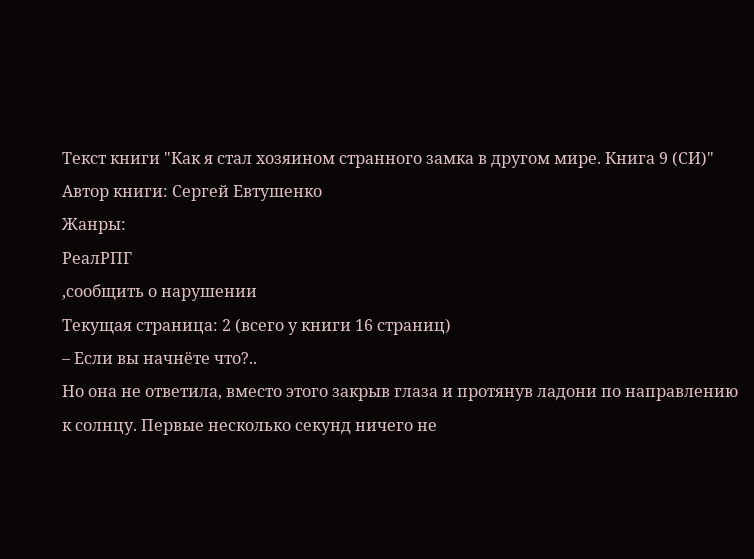Текст книги "Как я стал хозяином странного замка в другом мире. Книга 9 (СИ)"
Автор книги: Сергей Евтушенко
Жанры:
РеалРПГ
,сообщить о нарушении
Текущая страница: 2 (всего у книги 16 страниц)
– Если вы начнёте что?..
Но она не ответила, вместо этого закрыв глаза и протянув ладони по направлению к солнцу. Первые несколько секунд ничего не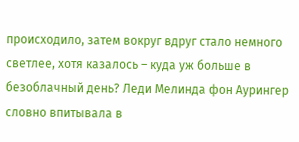происходило, затем вокруг вдруг стало немного светлее, хотя казалось – куда уж больше в безоблачный день? Леди Мелинда фон Аурингер словно впитывала в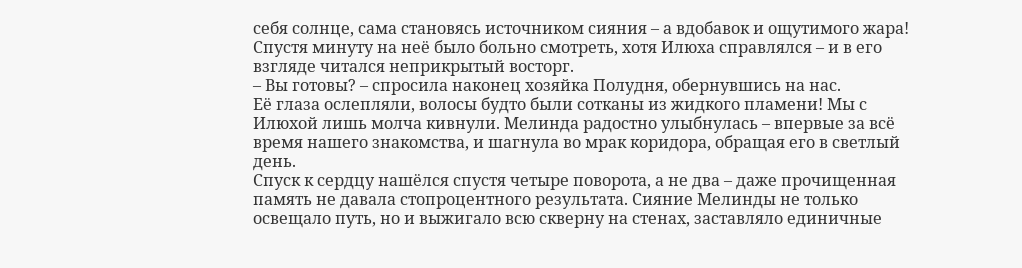себя солнце, сама становясь источником сияния – а вдобавок и ощутимого жара! Спустя минуту на неё было больно смотреть, хотя Илюха справлялся – и в его взгляде читался неприкрытый восторг.
– Вы готовы? – спросила наконец хозяйка Полудня, обернувшись на нас.
Её глаза ослепляли, волосы будто были сотканы из жидкого пламени! Мы с Илюхой лишь молча кивнули. Мелинда радостно улыбнулась – впервые за всё время нашего знакомства, и шагнула во мрак коридора, обращая его в светлый день.
Спуск к сердцу нашёлся спустя четыре поворота, а не два – даже прочищенная память не давала стопроцентного результата. Сияние Мелинды не только освещало путь, но и выжигало всю скверну на стенах, заставляло единичные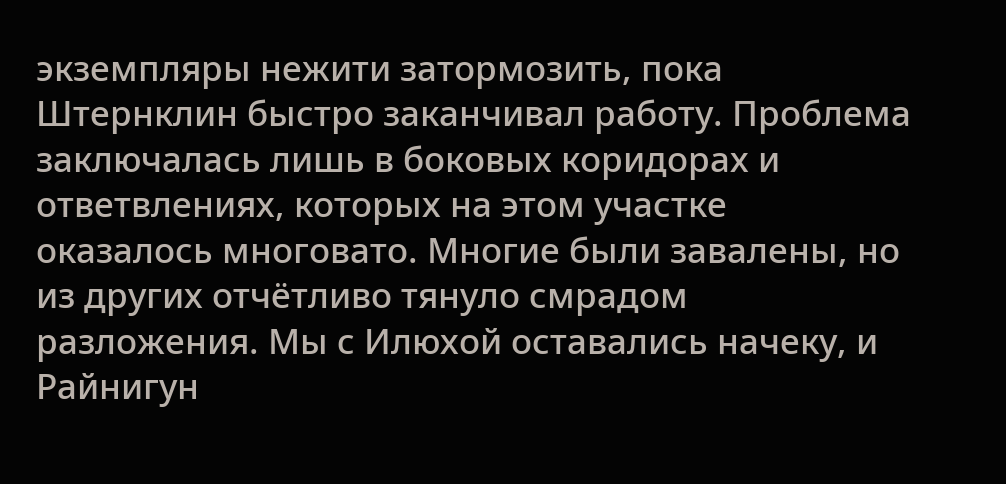экземпляры нежити затормозить, пока Штернклин быстро заканчивал работу. Проблема заключалась лишь в боковых коридорах и ответвлениях, которых на этом участке оказалось многовато. Многие были завалены, но из других отчётливо тянуло смрадом разложения. Мы с Илюхой оставались начеку, и Райнигун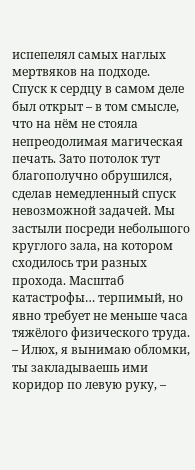испепелял самых наглых мертвяков на подходе.
Спуск к сердцу в самом деле был открыт – в том смысле, что на нём не стояла непреодолимая магическая печать. Зато потолок тут благополучно обрушился, сделав немедленный спуск невозможной задачей. Мы застыли посреди небольшого круглого зала, на котором сходилось три разных прохода. Масштаб катастрофы… терпимый, но явно требует не меньше часа тяжёлого физического труда.
– Илюх, я вынимаю обломки, ты закладываешь ими коридор по левую руку, –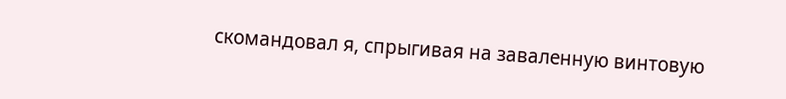скомандовал я, спрыгивая на заваленную винтовую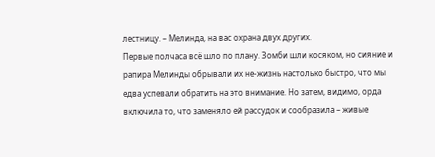лестницу. – Мелинда, на вас охрана двух других.
Первые полчаса всё шло по плану. Зомби шли косяком, но сияние и рапира Мелинды обрывали их не-жизнь настолько быстро, что мы едва успевали обратить на это внимание. Но затем, видимо, орда включила то, что заменяло ей рассудок и сообразила – живые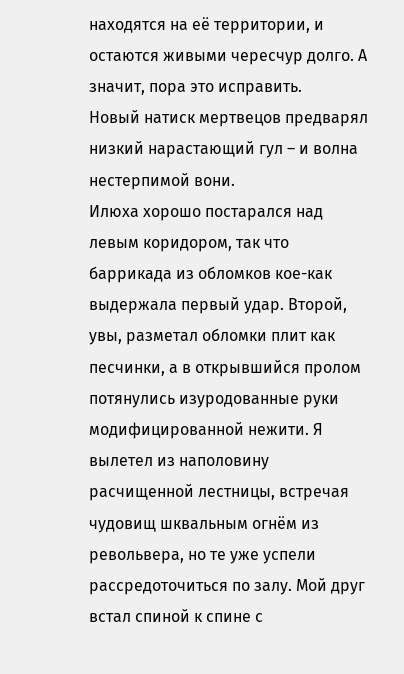находятся на её территории, и остаются живыми чересчур долго. А значит, пора это исправить.
Новый натиск мертвецов предварял низкий нарастающий гул – и волна нестерпимой вони.
Илюха хорошо постарался над левым коридором, так что баррикада из обломков кое-как выдержала первый удар. Второй, увы, разметал обломки плит как песчинки, а в открывшийся пролом потянулись изуродованные руки модифицированной нежити. Я вылетел из наполовину расчищенной лестницы, встречая чудовищ шквальным огнём из револьвера, но те уже успели рассредоточиться по залу. Мой друг встал спиной к спине с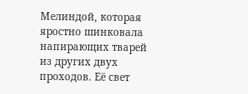Мелиндой, которая яростно шинковала напирающих тварей из других двух проходов. Её свет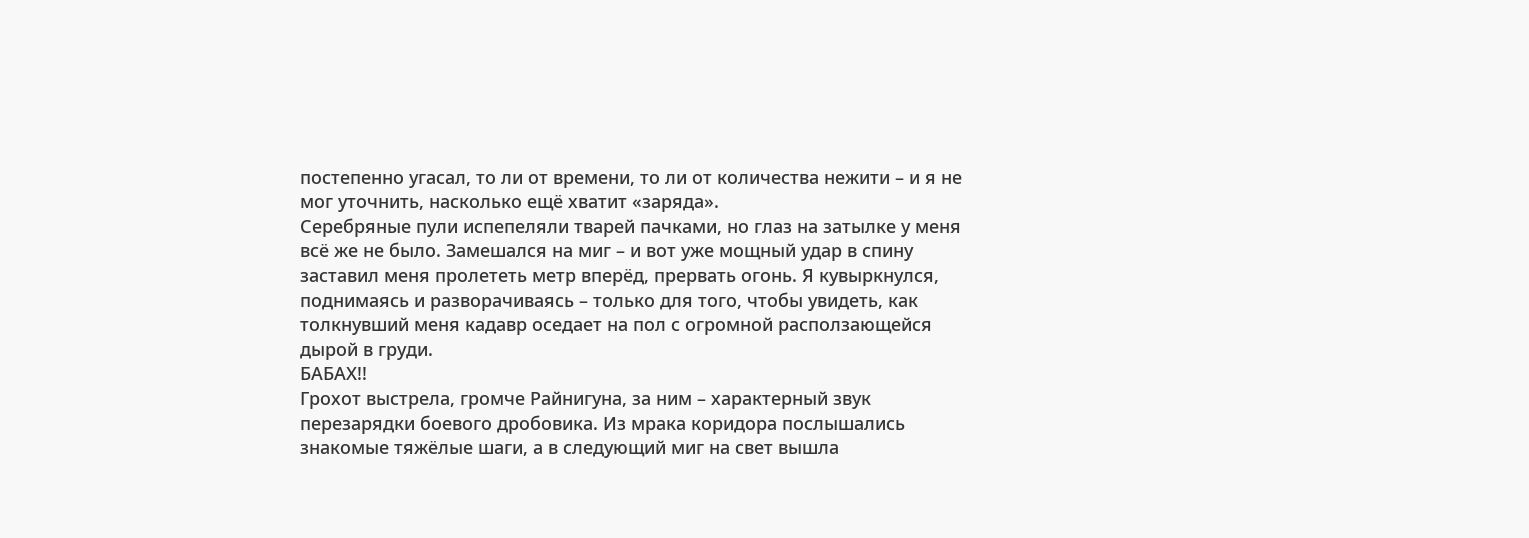постепенно угасал, то ли от времени, то ли от количества нежити – и я не мог уточнить, насколько ещё хватит «заряда».
Серебряные пули испепеляли тварей пачками, но глаз на затылке у меня всё же не было. Замешался на миг – и вот уже мощный удар в спину заставил меня пролететь метр вперёд, прервать огонь. Я кувыркнулся, поднимаясь и разворачиваясь – только для того, чтобы увидеть, как толкнувший меня кадавр оседает на пол с огромной расползающейся дырой в груди.
БАБАХ!!
Грохот выстрела, громче Райнигуна, за ним – характерный звук перезарядки боевого дробовика. Из мрака коридора послышались знакомые тяжёлые шаги, а в следующий миг на свет вышла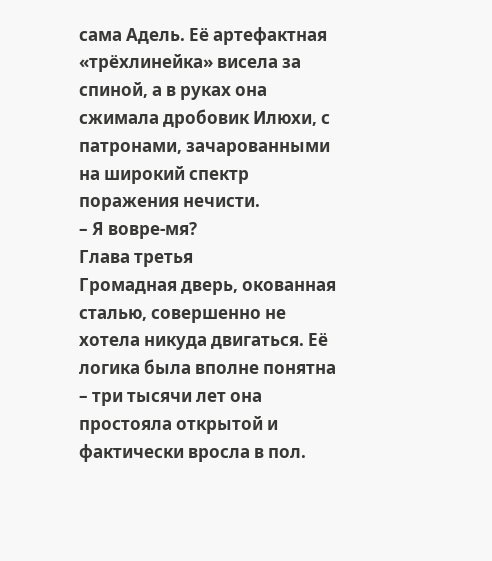сама Адель. Её артефактная «трёхлинейка» висела за спиной, а в руках она сжимала дробовик Илюхи, с патронами, зачарованными на широкий спектр поражения нечисти.
– Я вовре-мя?
Глава третья
Громадная дверь, окованная сталью, совершенно не хотела никуда двигаться. Её логика была вполне понятна – три тысячи лет она простояла открытой и фактически вросла в пол.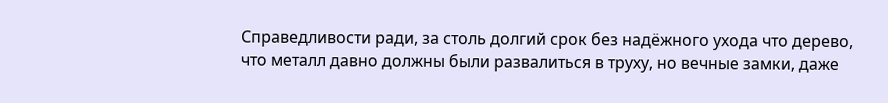Справедливости ради, за столь долгий срок без надёжного ухода что дерево, что металл давно должны были развалиться в труху, но вечные замки, даже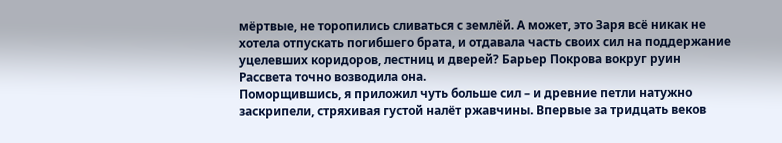мёртвые, не торопились сливаться с землёй. А может, это Заря всё никак не хотела отпускать погибшего брата, и отдавала часть своих сил на поддержание уцелевших коридоров, лестниц и дверей? Барьер Покрова вокруг руин Рассвета точно возводила она.
Поморщившись, я приложил чуть больше сил – и древние петли натужно заскрипели, стряхивая густой налёт ржавчины. Впервые за тридцать веков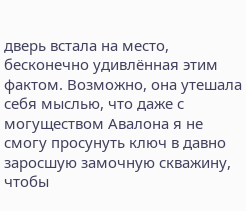дверь встала на место, бесконечно удивлённая этим фактом. Возможно, она утешала себя мыслью, что даже с могуществом Авалона я не смогу просунуть ключ в давно заросшую замочную скважину, чтобы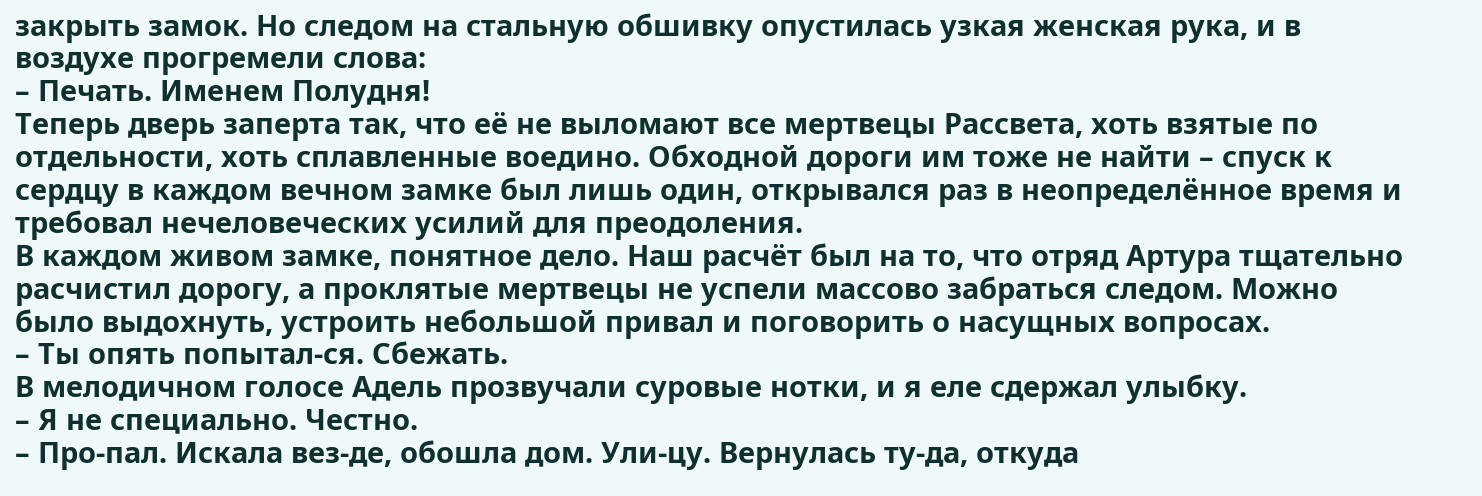закрыть замок. Но следом на стальную обшивку опустилась узкая женская рука, и в воздухе прогремели слова:
– Печать. Именем Полудня!
Теперь дверь заперта так, что её не выломают все мертвецы Рассвета, хоть взятые по отдельности, хоть сплавленные воедино. Обходной дороги им тоже не найти – спуск к сердцу в каждом вечном замке был лишь один, открывался раз в неопределённое время и требовал нечеловеческих усилий для преодоления.
В каждом живом замке, понятное дело. Наш расчёт был на то, что отряд Артура тщательно расчистил дорогу, а проклятые мертвецы не успели массово забраться следом. Можно было выдохнуть, устроить небольшой привал и поговорить о насущных вопросах.
– Ты опять попытал-ся. Сбежать.
В мелодичном голосе Адель прозвучали суровые нотки, и я еле сдержал улыбку.
– Я не специально. Честно.
– Про-пал. Искала вез-де, обошла дом. Ули-цу. Вернулась ту-да, откуда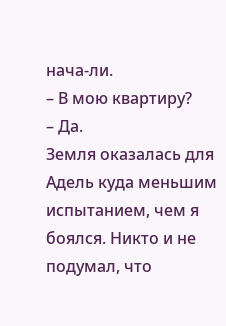нача-ли.
– В мою квартиру?
– Да.
Земля оказалась для Адель куда меньшим испытанием, чем я боялся. Никто и не подумал, что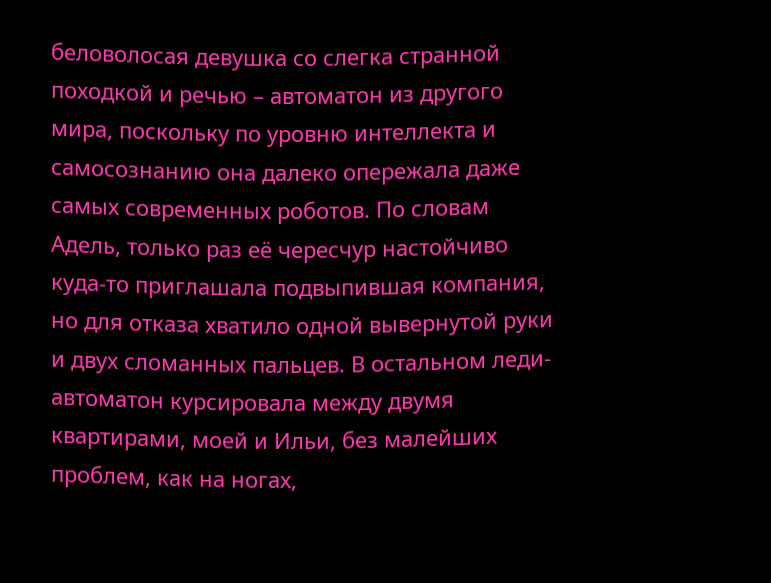беловолосая девушка со слегка странной походкой и речью – автоматон из другого мира, поскольку по уровню интеллекта и самосознанию она далеко опережала даже самых современных роботов. По словам Адель, только раз её чересчур настойчиво куда-то приглашала подвыпившая компания, но для отказа хватило одной вывернутой руки и двух сломанных пальцев. В остальном леди-автоматон курсировала между двумя квартирами, моей и Ильи, без малейших проблем, как на ногах,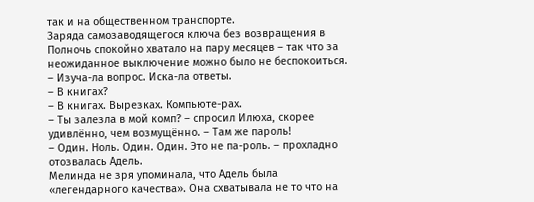так и на общественном транспорте.
Заряда самозаводящегося ключа без возвращения в Полночь спокойно хватало на пару месяцев – так что за неожиданное выключение можно было не беспокоиться.
– Изуча-ла вопрос. Иска-ла ответы.
– В книгах?
– В книгах. Вырезках. Компьюте-рах.
– Ты залезла в мой комп? – спросил Илюха, скорее удивлённо, чем возмущённо. – Там же пароль!
– Один. Ноль. Один. Один. Это не па-роль. – прохладно отозвалась Адель.
Мелинда не зря упоминала, что Адель была «легендарного качества». Она схватывала не то что на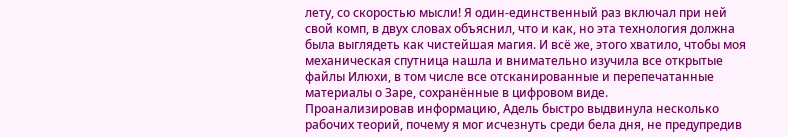лету, со скоростью мысли! Я один-единственный раз включал при ней свой комп, в двух словах объяснил, что и как, но эта технология должна была выглядеть как чистейшая магия. И всё же, этого хватило, чтобы моя механическая спутница нашла и внимательно изучила все открытые файлы Илюхи, в том числе все отсканированные и перепечатанные материалы о Заре, сохранённые в цифровом виде.
Проанализировав информацию, Адель быстро выдвинула несколько рабочих теорий, почему я мог исчезнуть среди бела дня, не предупредив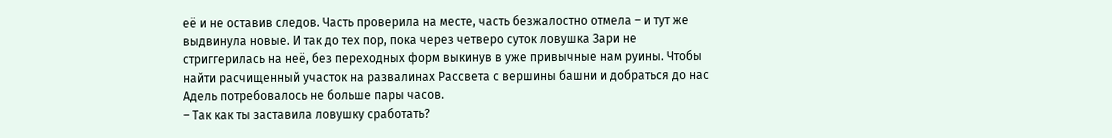её и не оставив следов. Часть проверила на месте, часть безжалостно отмела – и тут же выдвинула новые. И так до тех пор, пока через четверо суток ловушка Зари не стриггерилась на неё, без переходных форм выкинув в уже привычные нам руины. Чтобы найти расчищенный участок на развалинах Рассвета с вершины башни и добраться до нас Адель потребовалось не больше пары часов.
– Так как ты заставила ловушку сработать?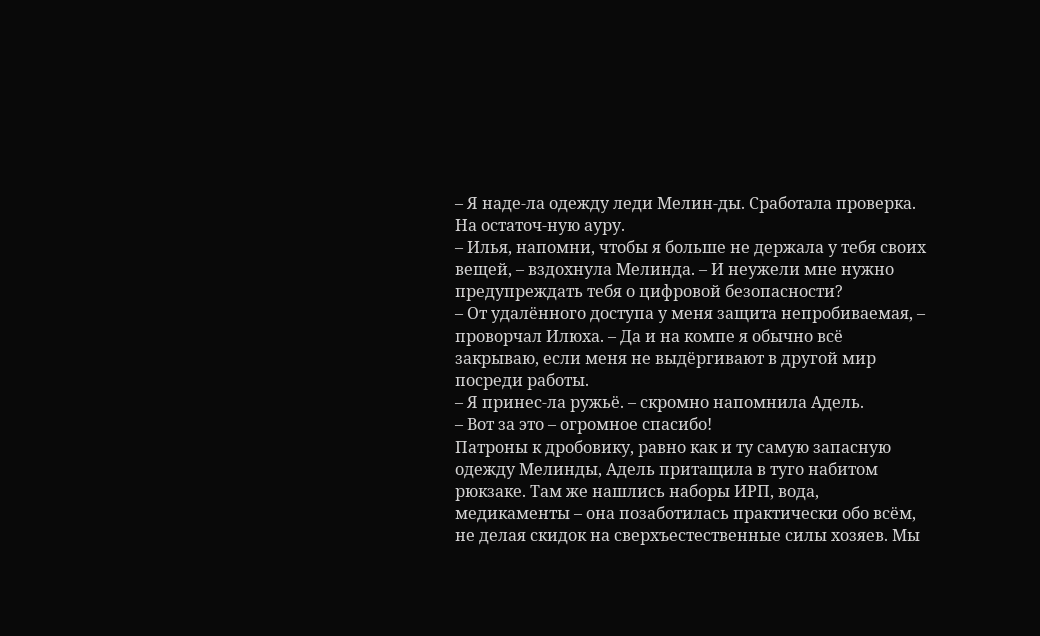– Я наде-ла одежду леди Мелин-ды. Сработала проверка. На остаточ-ную ауру.
– Илья, напомни, чтобы я больше не держала у тебя своих вещей, – вздохнула Мелинда. – И неужели мне нужно предупреждать тебя о цифровой безопасности?
– От удалённого доступа у меня защита непробиваемая, – проворчал Илюха. – Да и на компе я обычно всё закрываю, если меня не выдёргивают в другой мир посреди работы.
– Я принес-ла ружьё. – скромно напомнила Адель.
– Вот за это – огромное спасибо!
Патроны к дробовику, равно как и ту самую запасную одежду Мелинды, Адель притащила в туго набитом рюкзаке. Там же нашлись наборы ИРП, вода, медикаменты – она позаботилась практически обо всём, не делая скидок на сверхъестественные силы хозяев. Мы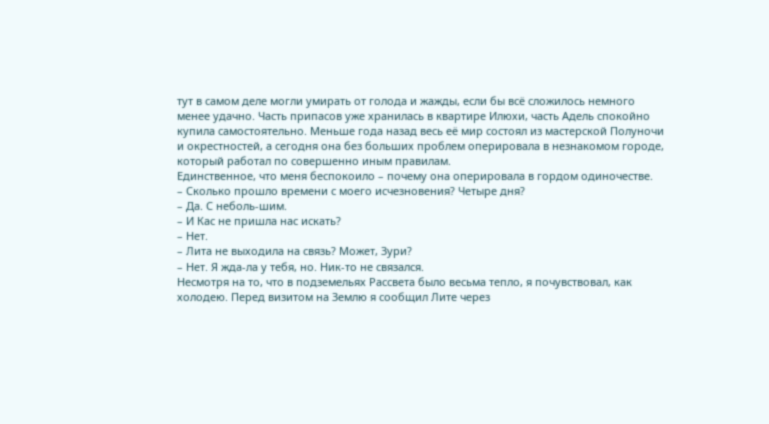тут в самом деле могли умирать от голода и жажды, если бы всё сложилось немного менее удачно. Часть припасов уже хранилась в квартире Илюхи, часть Адель спокойно купила самостоятельно. Меньше года назад весь её мир состоял из мастерской Полуночи и окрестностей, а сегодня она без больших проблем оперировала в незнакомом городе, который работал по совершенно иным правилам.
Единственное, что меня беспокоило – почему она оперировала в гордом одиночестве.
– Сколько прошло времени с моего исчезновения? Четыре дня?
– Да. С неболь-шим.
– И Кас не пришла нас искать?
– Нет.
– Лита не выходила на связь? Может, Зури?
– Нет. Я жда-ла у тебя, но. Ник-то не связался.
Несмотря на то, что в подземельях Рассвета было весьма тепло, я почувствовал, как холодею. Перед визитом на Землю я сообщил Лите через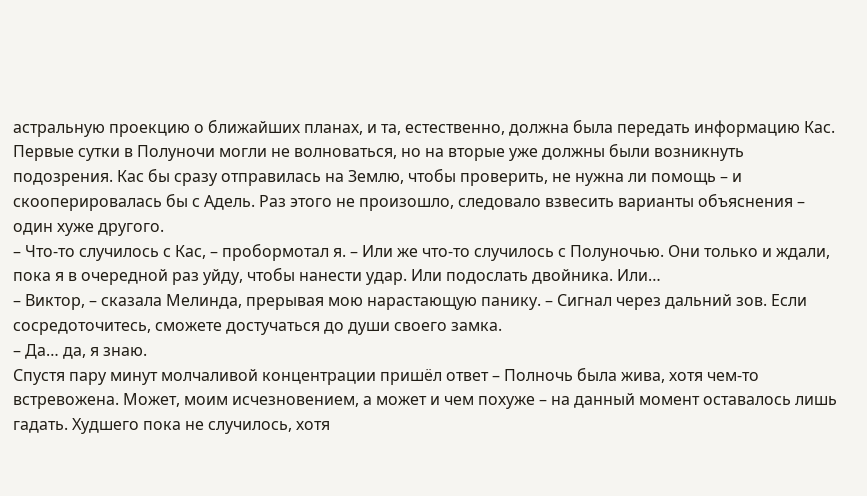астральную проекцию о ближайших планах, и та, естественно, должна была передать информацию Кас. Первые сутки в Полуночи могли не волноваться, но на вторые уже должны были возникнуть подозрения. Кас бы сразу отправилась на Землю, чтобы проверить, не нужна ли помощь – и скооперировалась бы с Адель. Раз этого не произошло, следовало взвесить варианты объяснения – один хуже другого.
– Что-то случилось с Кас, – пробормотал я. – Или же что-то случилось с Полуночью. Они только и ждали, пока я в очередной раз уйду, чтобы нанести удар. Или подослать двойника. Или…
– Виктор, – сказала Мелинда, прерывая мою нарастающую панику. – Сигнал через дальний зов. Если сосредоточитесь, сможете достучаться до души своего замка.
– Да… да, я знаю.
Спустя пару минут молчаливой концентрации пришёл ответ – Полночь была жива, хотя чем-то встревожена. Может, моим исчезновением, а может и чем похуже – на данный момент оставалось лишь гадать. Худшего пока не случилось, хотя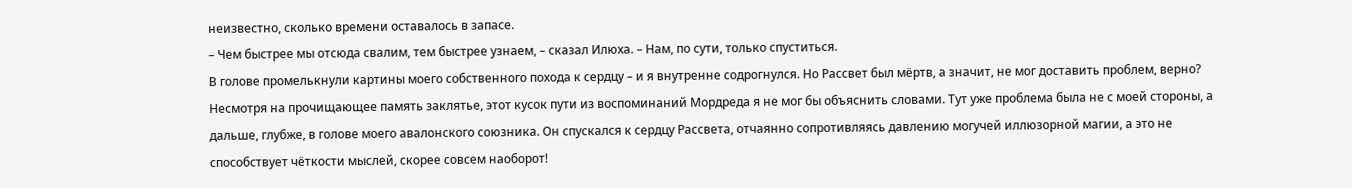неизвестно, сколько времени оставалось в запасе.
– Чем быстрее мы отсюда свалим, тем быстрее узнаем, – сказал Илюха. – Нам, по сути, только спуститься.
В голове промелькнули картины моего собственного похода к сердцу – и я внутренне содрогнулся. Но Рассвет был мёртв, а значит, не мог доставить проблем, верно?
Несмотря на прочищающее память заклятье, этот кусок пути из воспоминаний Мордреда я не мог бы объяснить словами. Тут уже проблема была не с моей стороны, а дальше, глубже, в голове моего авалонского союзника. Он спускался к сердцу Рассвета, отчаянно сопротивляясь давлению могучей иллюзорной магии, а это не способствует чёткости мыслей, скорее совсем наоборот!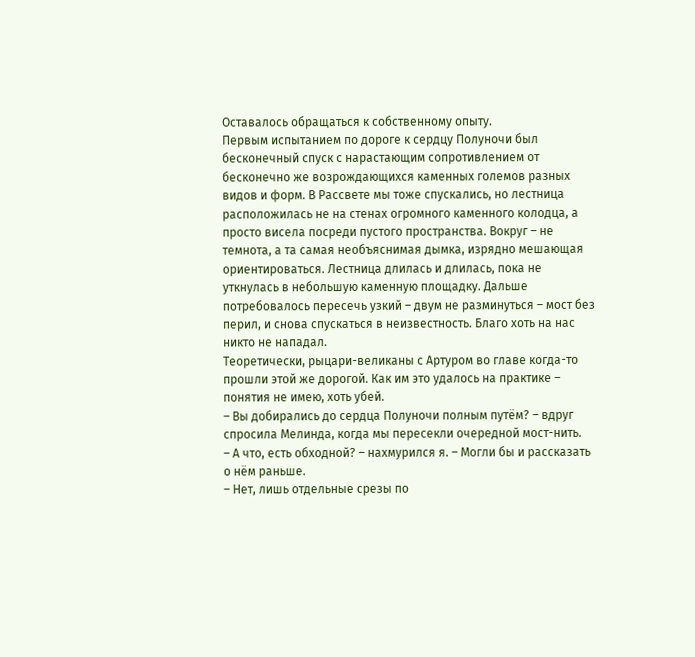Оставалось обращаться к собственному опыту.
Первым испытанием по дороге к сердцу Полуночи был бесконечный спуск с нарастающим сопротивлением от бесконечно же возрождающихся каменных големов разных видов и форм. В Рассвете мы тоже спускались, но лестница расположилась не на стенах огромного каменного колодца, а просто висела посреди пустого пространства. Вокруг – не темнота, а та самая необъяснимая дымка, изрядно мешающая ориентироваться. Лестница длилась и длилась, пока не уткнулась в небольшую каменную площадку. Дальше потребовалось пересечь узкий – двум не разминуться – мост без перил, и снова спускаться в неизвестность. Благо хоть на нас никто не нападал.
Теоретически, рыцари-великаны с Артуром во главе когда-то прошли этой же дорогой. Как им это удалось на практике – понятия не имею, хоть убей.
– Вы добирались до сердца Полуночи полным путём? – вдруг спросила Мелинда, когда мы пересекли очередной мост-нить.
– А что, есть обходной? – нахмурился я. – Могли бы и рассказать о нём раньше.
– Нет, лишь отдельные срезы по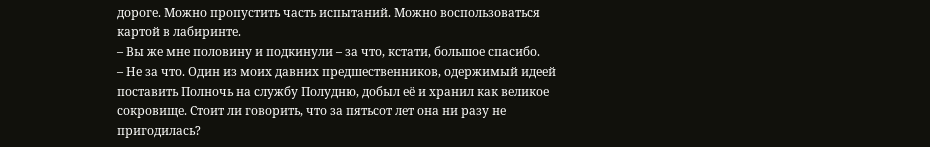дороге. Можно пропустить часть испытаний. Можно воспользоваться картой в лабиринте.
– Вы же мне половину и подкинули – за что, кстати, большое спасибо.
– Не за что. Один из моих давних предшественников, одержимый идеей поставить Полночь на службу Полудню, добыл её и хранил как великое сокровище. Стоит ли говорить, что за пятьсот лет она ни разу не пригодилась?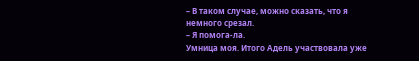– В таком случае, можно сказать, что я немного срезал.
– Я помога-ла.
Умница моя. Итого Адель участвовала уже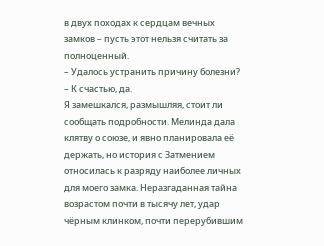в двух походах к сердцам вечных замков – пусть этот нельзя считать за полноценный.
– Удалось устранить причину болезни?
– К счастью, да.
Я замешкался, размышляя, стоит ли сообщать подробности. Мелинда дала клятву о союзе, и явно планировала её держать, но история с Затмением относилась к разряду наиболее личных для моего замка. Неразгаданная тайна возрастом почти в тысячу лет, удар чёрным клинком, почти перерубившим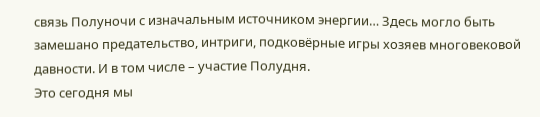связь Полуночи с изначальным источником энергии… Здесь могло быть замешано предательство, интриги, подковёрные игры хозяев многовековой давности. И в том числе – участие Полудня.
Это сегодня мы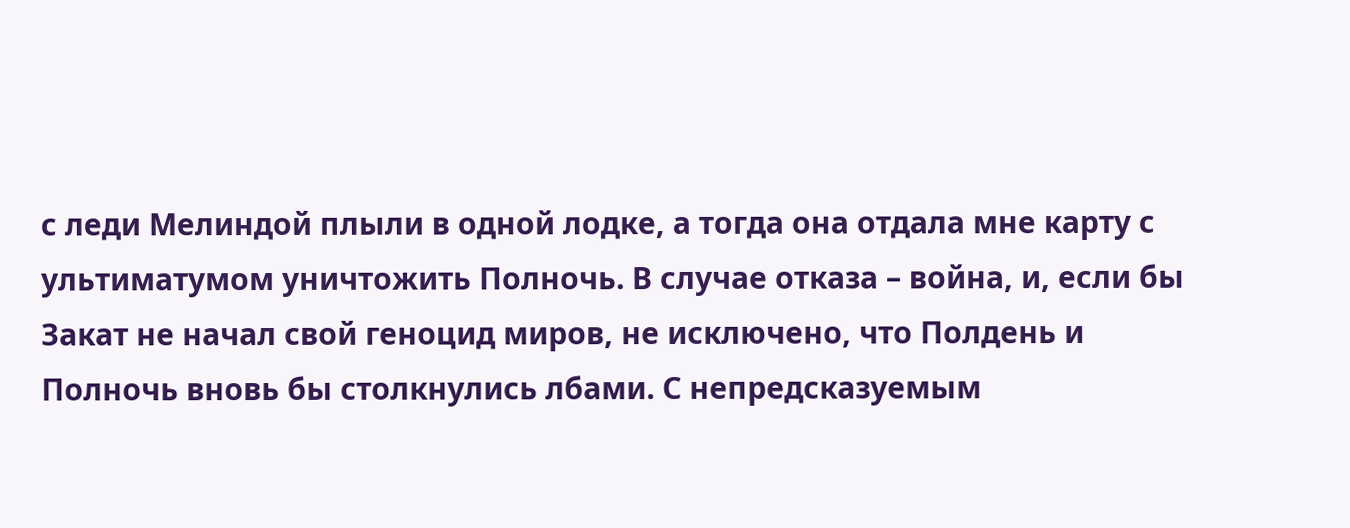с леди Мелиндой плыли в одной лодке, а тогда она отдала мне карту с ультиматумом уничтожить Полночь. В случае отказа – война, и, если бы Закат не начал свой геноцид миров, не исключено, что Полдень и Полночь вновь бы столкнулись лбами. С непредсказуемым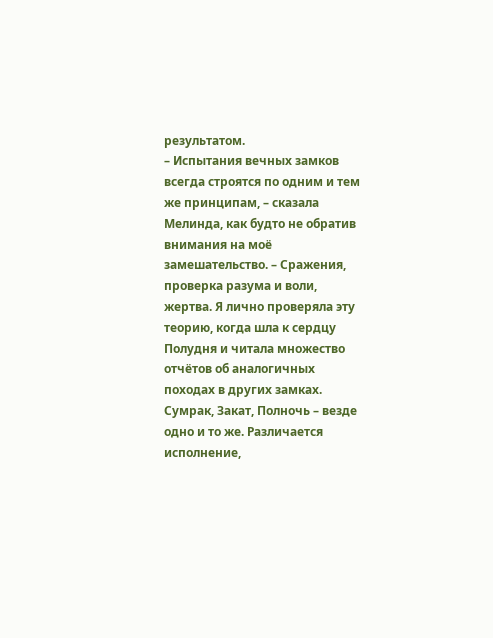результатом.
– Испытания вечных замков всегда строятся по одним и тем же принципам, – сказала Мелинда, как будто не обратив внимания на моё замешательство. – Сражения, проверка разума и воли, жертва. Я лично проверяла эту теорию, когда шла к сердцу Полудня и читала множество отчётов об аналогичных походах в других замках. Сумрак, Закат, Полночь – везде одно и то же. Различается исполнение,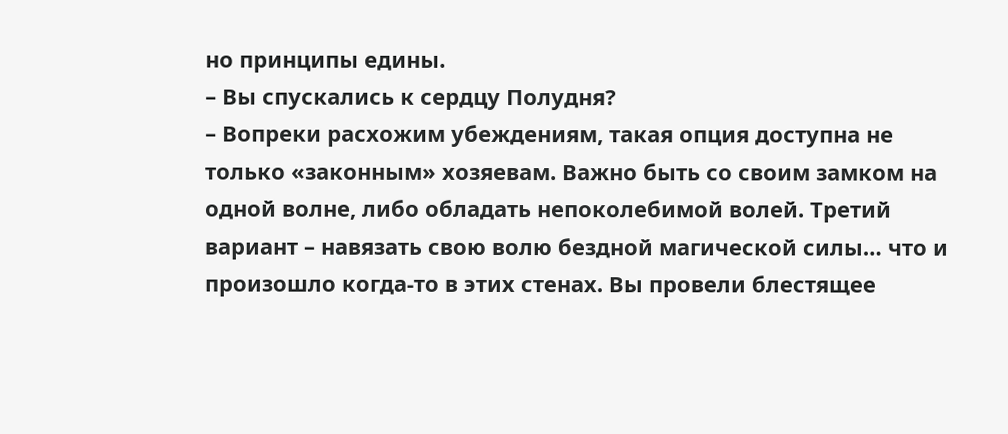но принципы едины.
– Вы спускались к сердцу Полудня?
– Вопреки расхожим убеждениям, такая опция доступна не только «законным» хозяевам. Важно быть со своим замком на одной волне, либо обладать непоколебимой волей. Третий вариант – навязать свою волю бездной магической силы… что и произошло когда-то в этих стенах. Вы провели блестящее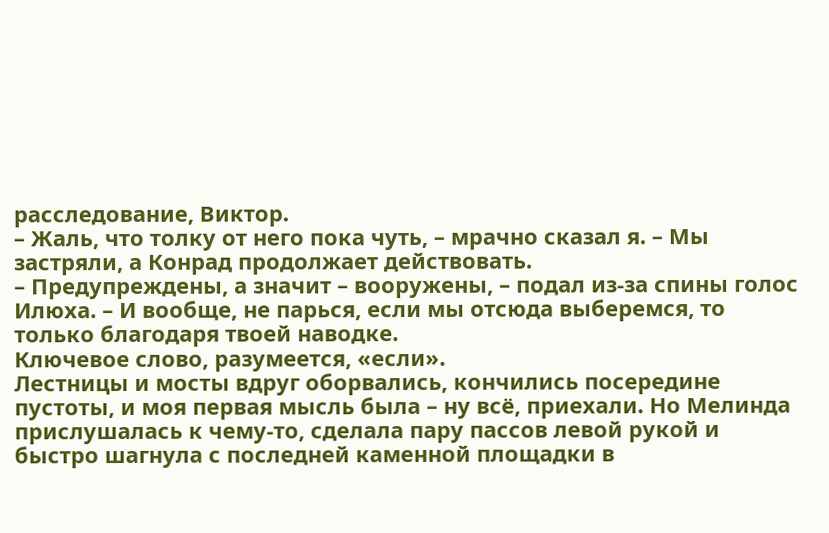расследование, Виктор.
– Жаль, что толку от него пока чуть, – мрачно сказал я. – Мы застряли, а Конрад продолжает действовать.
– Предупреждены, а значит – вооружены, – подал из-за спины голос Илюха. – И вообще, не парься, если мы отсюда выберемся, то только благодаря твоей наводке.
Ключевое слово, разумеется, «если».
Лестницы и мосты вдруг оборвались, кончились посередине пустоты, и моя первая мысль была – ну всё, приехали. Но Мелинда прислушалась к чему-то, сделала пару пассов левой рукой и быстро шагнула с последней каменной площадки в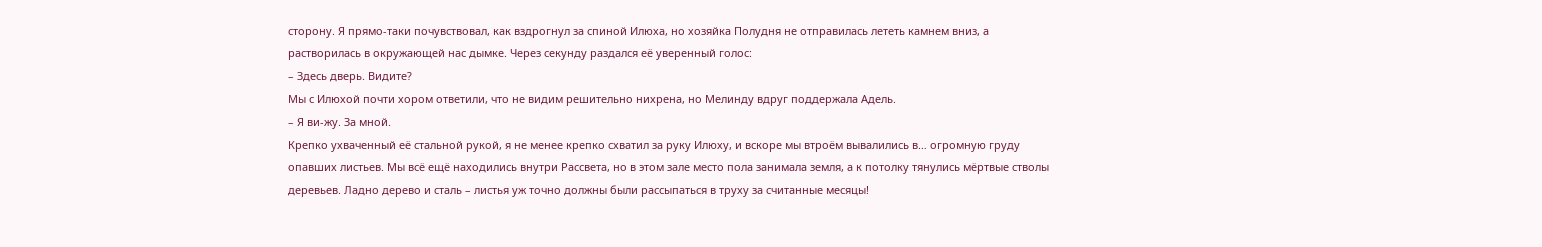сторону. Я прямо-таки почувствовал, как вздрогнул за спиной Илюха, но хозяйка Полудня не отправилась лететь камнем вниз, а растворилась в окружающей нас дымке. Через секунду раздался её уверенный голос:
– Здесь дверь. Видите?
Мы с Илюхой почти хором ответили, что не видим решительно нихрена, но Мелинду вдруг поддержала Адель.
– Я ви-жу. За мной.
Крепко ухваченный её стальной рукой, я не менее крепко схватил за руку Илюху, и вскоре мы втроём вывалились в… огромную груду опавших листьев. Мы всё ещё находились внутри Рассвета, но в этом зале место пола занимала земля, а к потолку тянулись мёртвые стволы деревьев. Ладно дерево и сталь – листья уж точно должны были рассыпаться в труху за считанные месяцы!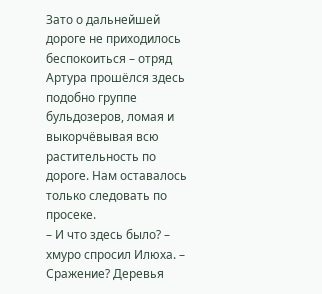Зато о дальнейшей дороге не приходилось беспокоиться – отряд Артура прошёлся здесь подобно группе бульдозеров, ломая и выкорчёвывая всю растительность по дороге. Нам оставалось только следовать по просеке.
– И что здесь было? – хмуро спросил Илюха. – Сражение? Деревья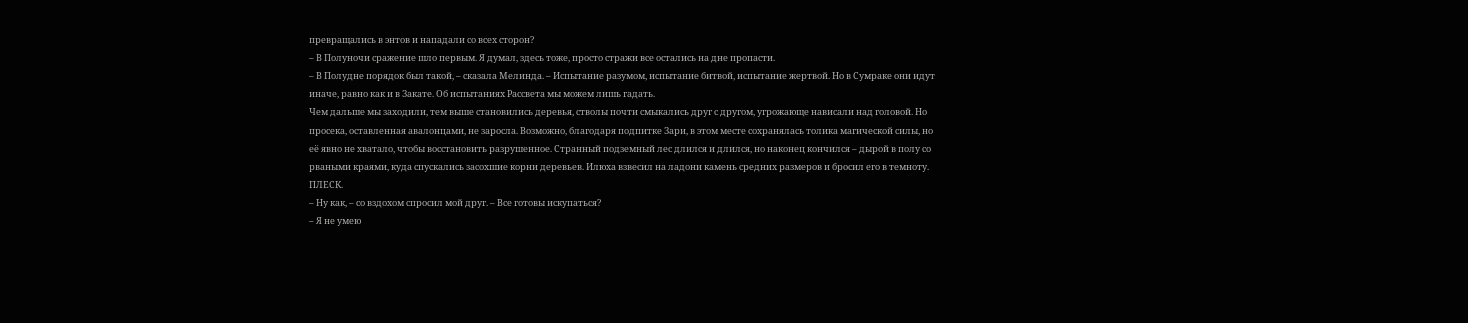превращались в энтов и нападали со всех сторон?
– В Полуночи сражение шло первым. Я думал, здесь тоже, просто стражи все остались на дне пропасти.
– В Полудне порядок был такой, – сказала Мелинда. – Испытание разумом, испытание битвой, испытание жертвой. Но в Сумраке они идут иначе, равно как и в Закате. Об испытаниях Рассвета мы можем лишь гадать.
Чем дальше мы заходили, тем выше становились деревья, стволы почти смыкались друг с другом, угрожающе нависали над головой. Но просека, оставленная авалонцами, не заросла. Возможно, благодаря подпитке Зари, в этом месте сохранялась толика магической силы, но её явно не хватало, чтобы восстановить разрушенное. Странный подземный лес длился и длился, но наконец кончился – дырой в полу со рваными краями, куда спускались засохшие корни деревьев. Илюха взвесил на ладони камень средних размеров и бросил его в темноту.
ПЛЕСК.
– Ну как, – со вздохом спросил мой друг. – Все готовы искупаться?
– Я не умею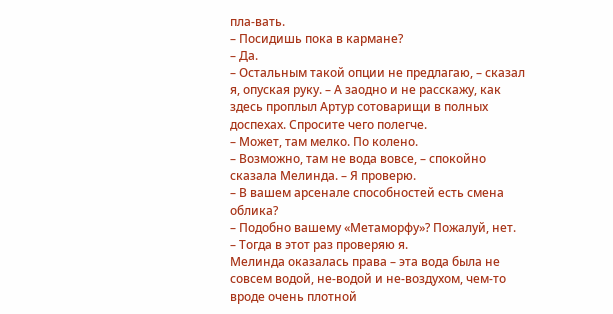пла-вать.
– Посидишь пока в кармане?
– Да.
– Остальным такой опции не предлагаю, – сказал я, опуская руку. – А заодно и не расскажу, как здесь проплыл Артур сотоварищи в полных доспехах. Спросите чего полегче.
– Может, там мелко. По колено.
– Возможно, там не вода вовсе, – спокойно сказала Мелинда. – Я проверю.
– В вашем арсенале способностей есть смена облика?
– Подобно вашему «Метаморфу»? Пожалуй, нет.
– Тогда в этот раз проверяю я.
Мелинда оказалась права – эта вода была не совсем водой, не-водой и не-воздухом, чем-то вроде очень плотной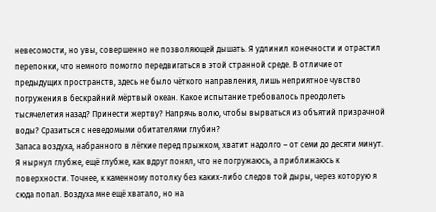невесомости, но увы, совершенно не позволяющей дышать. Я удлинил конечности и отрастил перепонки, что немного помогло передвигаться в этой странной среде. В отличие от предыдущих пространств, здесь не было чёткого направления, лишь неприятное чувство погружения в бескрайний мёртвый океан. Какое испытание требовалось преодолеть тысячелетия назад? Принести жертву? Напрячь волю, чтобы вырваться из объятий призрачной воды? Сразиться с неведомыми обитателями глубин?
Запаса воздуха, набранного в лёгкие перед прыжком, хватит надолго – от семи до десяти минут. Я нырнул глубже, ещё глубже, как вдруг понял, что не погружаюсь, а приближаюсь к поверхности. Точнее, к каменному потолку без каких-либо следов той дыры, через которую я сюда попал. Воздуха мне ещё хватало, но на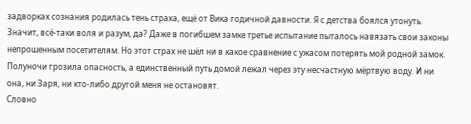задворках сознания родилась тень страха, ещё от Вика годичной давности. Я с детства боялся утонуть.
Значит, всё-таки воля и разум, да? Даже в погибшем замке третье испытание пыталось навязать свои законы непрошенным посетителям. Но этот страх не шёл ни в какое сравнение с ужасом потерять мой родной замок. Полуночи грозила опасность, а единственный путь домой лежал через эту несчастную мёртвую воду. И ни она, ни Заря, ни кто-либо другой меня не остановят.
Словно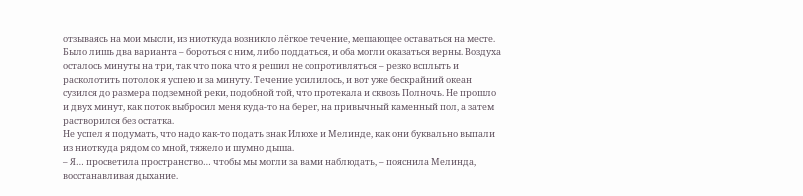отзываясь на мои мысли, из ниоткуда возникло лёгкое течение, мешающее оставаться на месте. Было лишь два варианта – бороться с ним, либо поддаться, и оба могли оказаться верны. Воздуха осталось минуты на три, так что пока что я решил не сопротивляться – резко всплыть и расколотить потолок я успею и за минуту. Течение усилилось, и вот уже бескрайний океан сузился до размера подземной реки, подобной той, что протекала и сквозь Полночь. Не прошло и двух минут, как поток выбросил меня куда-то на берег, на привычный каменный пол, а затем растворился без остатка.
Не успел я подумать, что надо как-то подать знак Илюхе и Мелинде, как они буквально выпали из ниоткуда рядом со мной, тяжело и шумно дыша.
– Я… просветила пространство… чтобы мы могли за вами наблюдать, – пояснила Мелинда, восстанавливая дыхание.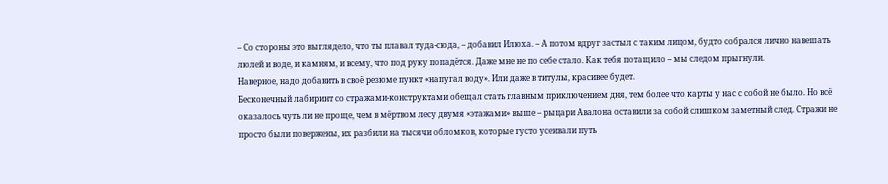– Со стороны это выглядело, что ты плавал туда-сюда, – добавил Илюха. – А потом вдруг застыл с таким лицом, будто собрался лично навешать люлей и воде, и камням, и всему, что под руку попадётся. Даже мне не по себе стало. Как тебя потащило – мы следом прыгнули.
Наверное, надо добавить в своё резюме пункт «напугал воду». Или даже в титулы, красивее будет.
Бесконечный лабиринт со стражами-конструктами обещал стать главным приключением дня, тем более что карты у нас с собой не было. Но всё оказалось чуть ли не проще, чем в мёртвом лесу двумя «этажами» выше – рыцари Авалона оставили за собой слишком заметный след. Стражи не просто были повержены, их разбили на тысячи обломков, которые густо усеивали путь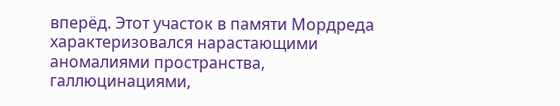вперёд. Этот участок в памяти Мордреда характеризовался нарастающими аномалиями пространства, галлюцинациями,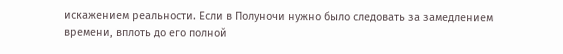искажением реальности. Если в Полуночи нужно было следовать за замедлением времени, вплоть до его полной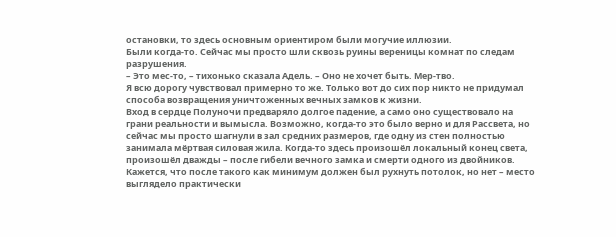остановки, то здесь основным ориентиром были могучие иллюзии.
Были когда-то. Сейчас мы просто шли сквозь руины вереницы комнат по следам разрушения.
– Это мес-то, – тихонько сказала Адель. – Оно не хочет быть. Мер-тво.
Я всю дорогу чувствовал примерно то же. Только вот до сих пор никто не придумал способа возвращения уничтоженных вечных замков к жизни.
Вход в сердце Полуночи предваряло долгое падение, а само оно существовало на грани реальности и вымысла. Возможно, когда-то это было верно и для Рассвета, но сейчас мы просто шагнули в зал средних размеров, где одну из стен полностью занимала мёртвая силовая жила. Когда-то здесь произошёл локальный конец света, произошёл дважды – после гибели вечного замка и смерти одного из двойников. Кажется, что после такого как минимум должен был рухнуть потолок, но нет – место выглядело практически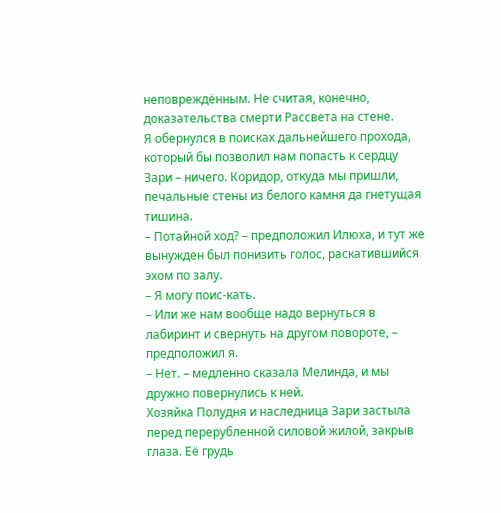неповреждённым. Не считая, конечно, доказательства смерти Рассвета на стене.
Я обернулся в поисках дальнейшего прохода, который бы позволил нам попасть к сердцу Зари – ничего. Коридор, откуда мы пришли, печальные стены из белого камня да гнетущая тишина.
– Потайной ход? – предположил Илюха, и тут же вынужден был понизить голос, раскатившийся эхом по залу.
– Я могу поис-кать.
– Или же нам вообще надо вернуться в лабиринт и свернуть на другом повороте, – предположил я.
– Нет. – медленно сказала Мелинда, и мы дружно повернулись к ней.
Хозяйка Полудня и наследница Зари застыла перед перерубленной силовой жилой, закрыв глаза. Её грудь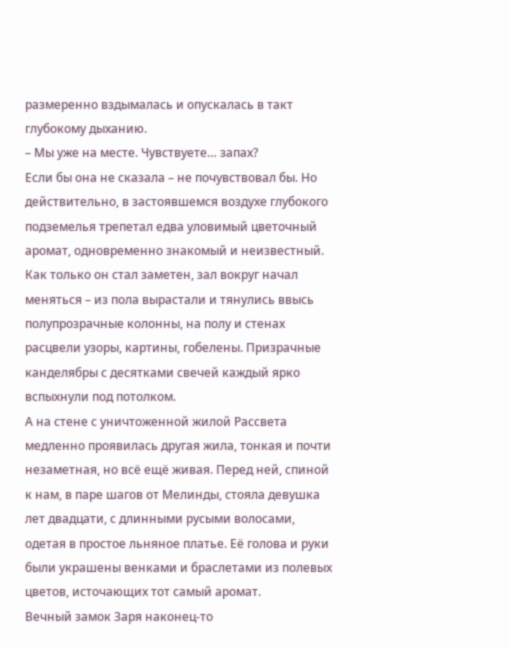размеренно вздымалась и опускалась в такт глубокому дыханию.
– Мы уже на месте. Чувствуете… запах?
Если бы она не сказала – не почувствовал бы. Но действительно, в застоявшемся воздухе глубокого подземелья трепетал едва уловимый цветочный аромат, одновременно знакомый и неизвестный. Как только он стал заметен, зал вокруг начал меняться – из пола вырастали и тянулись ввысь полупрозрачные колонны, на полу и стенах расцвели узоры, картины, гобелены. Призрачные канделябры с десятками свечей каждый ярко вспыхнули под потолком.
А на стене с уничтоженной жилой Рассвета медленно проявилась другая жила, тонкая и почти незаметная, но всё ещё живая. Перед ней, спиной к нам, в паре шагов от Мелинды, стояла девушка лет двадцати, с длинными русыми волосами, одетая в простое льняное платье. Её голова и руки были украшены венками и браслетами из полевых цветов, источающих тот самый аромат.
Вечный замок Заря наконец-то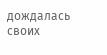дождалась своих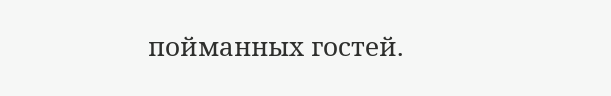пойманных гостей.